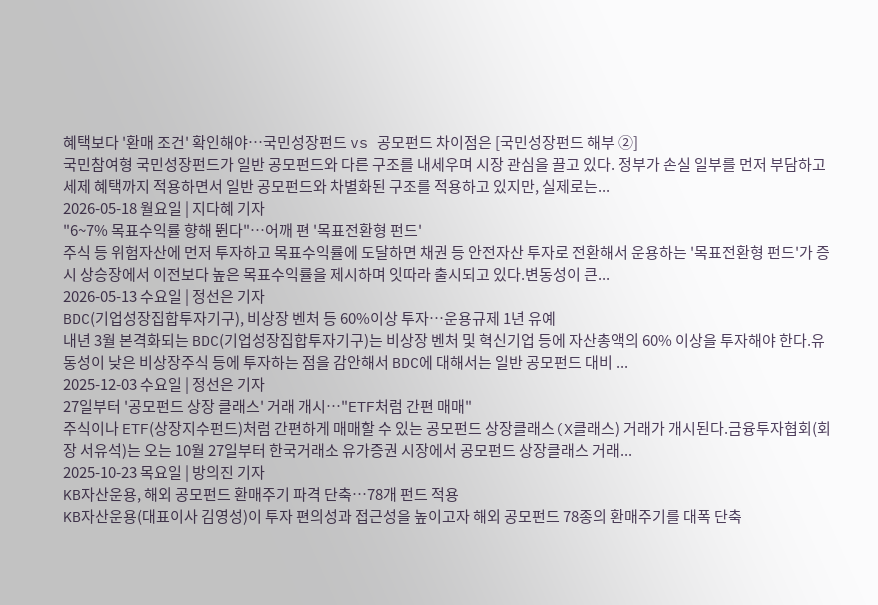혜택보다 '환매 조건' 확인해야…국민성장펀드 vs 공모펀드 차이점은 [국민성장펀드 해부 ②]
국민참여형 국민성장펀드가 일반 공모펀드와 다른 구조를 내세우며 시장 관심을 끌고 있다. 정부가 손실 일부를 먼저 부담하고 세제 혜택까지 적용하면서 일반 공모펀드와 차별화된 구조를 적용하고 있지만, 실제로는...
2026-05-18 월요일 | 지다혜 기자
"6~7% 목표수익률 향해 뛴다"…어깨 편 '목표전환형 펀드'
주식 등 위험자산에 먼저 투자하고 목표수익률에 도달하면 채권 등 안전자산 투자로 전환해서 운용하는 '목표전환형 펀드'가 증시 상승장에서 이전보다 높은 목표수익률을 제시하며 잇따라 출시되고 있다.변동성이 큰...
2026-05-13 수요일 | 정선은 기자
BDC(기업성장집합투자기구), 비상장 벤처 등 60%이상 투자…운용규제 1년 유예
내년 3월 본격화되는 BDC(기업성장집합투자기구)는 비상장 벤처 및 혁신기업 등에 자산총액의 60% 이상을 투자해야 한다.유동성이 낮은 비상장주식 등에 투자하는 점을 감안해서 BDC에 대해서는 일반 공모펀드 대비 ...
2025-12-03 수요일 | 정선은 기자
27일부터 '공모펀드 상장 클래스' 거래 개시…"ETF처럼 간편 매매"
주식이나 ETF(상장지수펀드)처럼 간편하게 매매할 수 있는 공모펀드 상장클래스(X클래스) 거래가 개시된다.금융투자협회(회장 서유석)는 오는 10월 27일부터 한국거래소 유가증권 시장에서 공모펀드 상장클래스 거래...
2025-10-23 목요일 | 방의진 기자
KB자산운용, 해외 공모펀드 환매주기 파격 단축…78개 펀드 적용
KB자산운용(대표이사 김영성)이 투자 편의성과 접근성을 높이고자 해외 공모펀드 78종의 환매주기를 대폭 단축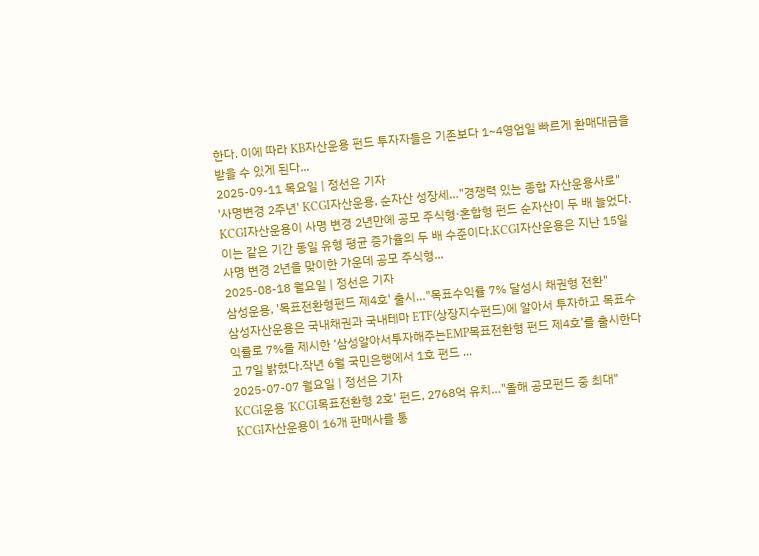한다. 이에 따라 KB자산운용 펀드 투자자들은 기존보다 1~4영업일 빠르게 환매대금을 받을 수 있게 된다...
2025-09-11 목요일 | 정선은 기자
'사명변경 2주년' KCGI자산운용, 순자산 성장세…"경쟁력 있는 종합 자산운용사로"
KCGI자산운용이 사명 변경 2년만에 공모 주식형·혼합형 펀드 순자산이 두 배 늘었다.이는 같은 기간 동일 유형 평균 증가율의 두 배 수준이다.KCGI자산운용은 지난 15일 사명 변경 2년을 맞이한 가운데 공모 주식형...
2025-08-18 월요일 | 정선은 기자
삼성운용, '목표전환형펀드 제4호' 출시…"목표수익률 7% 달성시 채권형 전환"
삼성자산운용은 국내채권과 국내테마 ETF(상장지수펀드)에 알아서 투자하고 목표수익률로 7%를 제시한 ‘삼성알아서투자해주는EMP목표전환형 펀드 제4호’를 출시한다고 7일 밝혔다.작년 6월 국민은행에서 1호 펀드 ...
2025-07-07 월요일 | 정선은 기자
KCGI운용 'KCGI목표전환형 2호' 펀드, 2768억 유치…"올해 공모펀드 중 최대"
KCGI자산운용이 16개 판매사를 통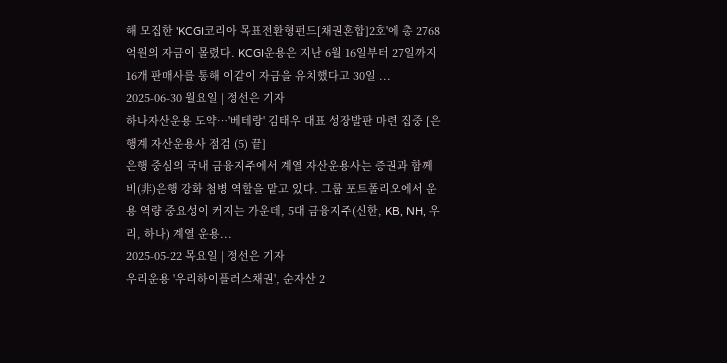해 모집한 'KCGI코리아 목표전환형펀드[채권혼합]2호'에 총 2768억원의 자금이 몰렸다. KCGI운용은 지난 6월 16일부터 27일까지 16개 판매사를 통해 이같이 자금을 유치했다고 30일 ...
2025-06-30 월요일 | 정선은 기자
하나자산운용 도약…'베테랑' 김태우 대표 성장발판 마련 집중 [은행계 자산운용사 점검 (5) 끝]
은행 중심의 국내 금융지주에서 계열 자산운용사는 증권과 함께 비(非)은행 강화 첨병 역할을 맡고 있다. 그룹 포트폴리오에서 운용 역량 중요성이 커지는 가운데, 5대 금융지주(신한, KB, NH, 우리, 하나) 계열 운용...
2025-05-22 목요일 | 정선은 기자
우리운용 '우리하이플러스채권', 순자산 2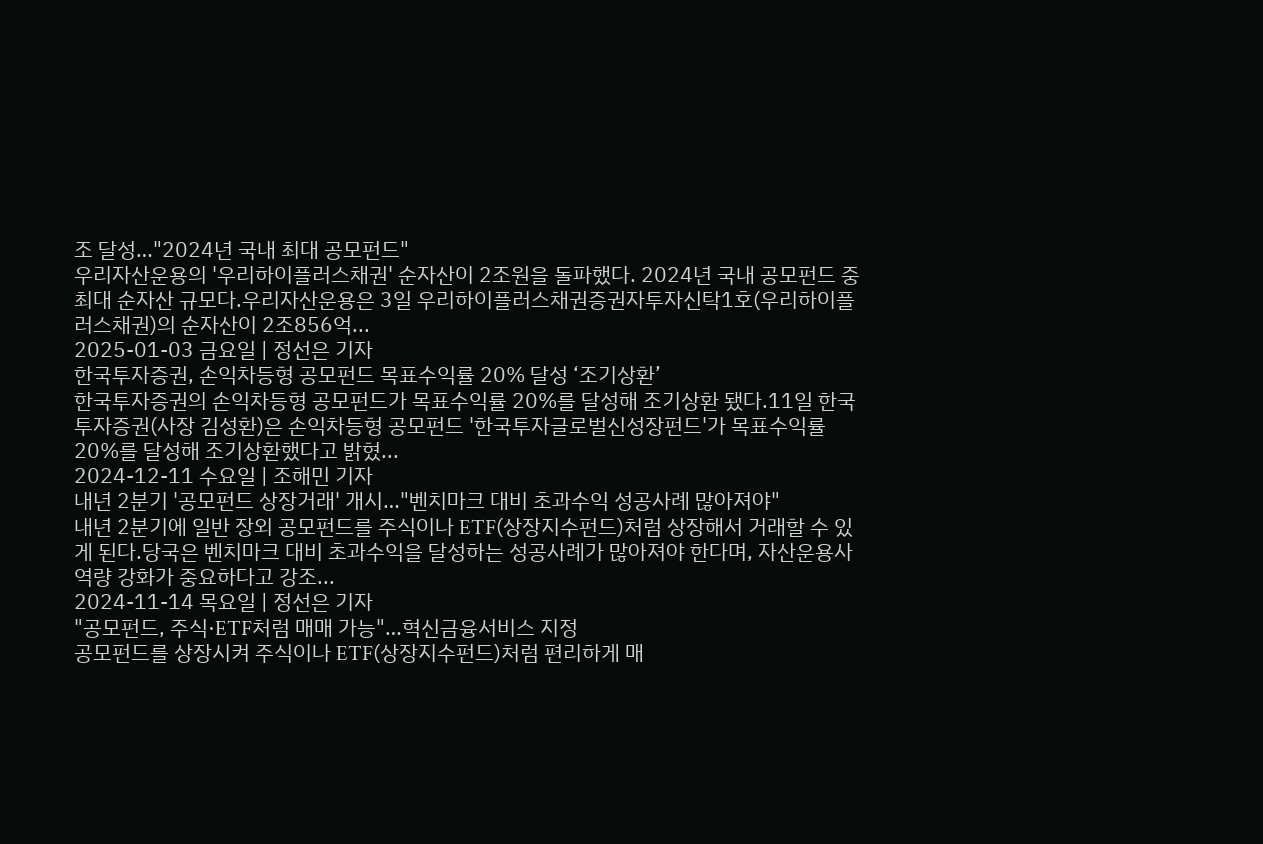조 달성…"2024년 국내 최대 공모펀드"
우리자산운용의 '우리하이플러스채권' 순자산이 2조원을 돌파했다. 2024년 국내 공모펀드 중 최대 순자산 규모다.우리자산운용은 3일 우리하이플러스채권증권자투자신탁1호(우리하이플러스채권)의 순자산이 2조856억...
2025-01-03 금요일 | 정선은 기자
한국투자증권, 손익차등형 공모펀드 목표수익률 20% 달성 ‘조기상환’
한국투자증권의 손익차등형 공모펀드가 목표수익률 20%를 달성해 조기상환 됐다.11일 한국투자증권(사장 김성환)은 손익차등형 공모펀드 '한국투자글로벌신성장펀드'가 목표수익률 20%를 달성해 조기상환했다고 밝혔...
2024-12-11 수요일 | 조해민 기자
내년 2분기 '공모펀드 상장거래' 개시…"벤치마크 대비 초과수익 성공사례 많아져야"
내년 2분기에 일반 장외 공모펀드를 주식이나 ETF(상장지수펀드)처럼 상장해서 거래할 수 있게 된다.당국은 벤치마크 대비 초과수익을 달성하는 성공사례가 많아져야 한다며, 자산운용사 역량 강화가 중요하다고 강조...
2024-11-14 목요일 | 정선은 기자
"공모펀드, 주식·ETF처럼 매매 가능"…혁신금융서비스 지정
공모펀드를 상장시켜 주식이나 ETF(상장지수펀드)처럼 편리하게 매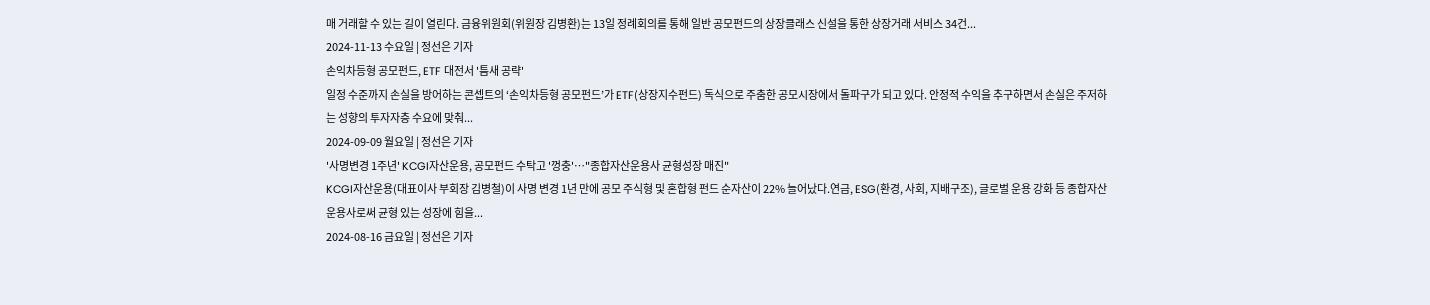매 거래할 수 있는 길이 열린다. 금융위원회(위원장 김병환)는 13일 정례회의를 통해 일반 공모펀드의 상장클래스 신설을 통한 상장거래 서비스 34건...
2024-11-13 수요일 | 정선은 기자
손익차등형 공모펀드, ETF 대전서 '틈새 공략'
일정 수준까지 손실을 방어하는 콘셉트의 ‘손익차등형 공모펀드’가 ETF(상장지수펀드) 독식으로 주춤한 공모시장에서 돌파구가 되고 있다. 안정적 수익을 추구하면서 손실은 주저하는 성향의 투자자층 수요에 맞춰...
2024-09-09 월요일 | 정선은 기자
'사명변경 1주년' KCGI자산운용, 공모펀드 수탁고 '껑충'…"종합자산운용사 균형성장 매진"
KCGI자산운용(대표이사 부회장 김병철)이 사명 변경 1년 만에 공모 주식형 및 혼합형 펀드 순자산이 22% 늘어났다.연금, ESG(환경, 사회, 지배구조), 글로벌 운용 강화 등 종합자산운용사로써 균형 있는 성장에 힘을...
2024-08-16 금요일 | 정선은 기자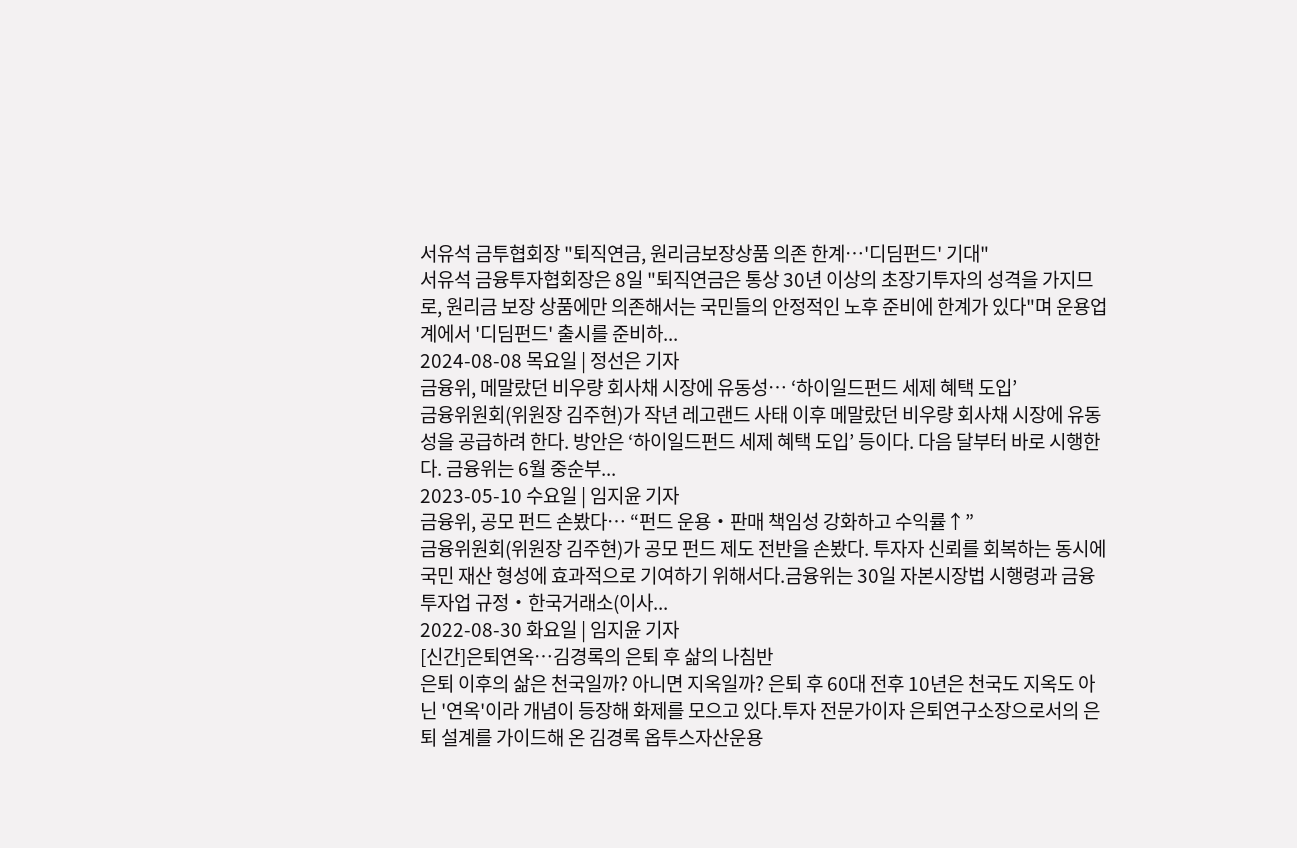서유석 금투협회장 "퇴직연금, 원리금보장상품 의존 한계…'디딤펀드' 기대"
서유석 금융투자협회장은 8일 "퇴직연금은 통상 30년 이상의 초장기투자의 성격을 가지므로, 원리금 보장 상품에만 의존해서는 국민들의 안정적인 노후 준비에 한계가 있다"며 운용업계에서 '디딤펀드' 출시를 준비하...
2024-08-08 목요일 | 정선은 기자
금융위, 메말랐던 비우량 회사채 시장에 유동성… ‘하이일드펀드 세제 혜택 도입’
금융위원회(위원장 김주현)가 작년 레고랜드 사태 이후 메말랐던 비우량 회사채 시장에 유동성을 공급하려 한다. 방안은 ‘하이일드펀드 세제 혜택 도입’ 등이다. 다음 달부터 바로 시행한다. 금융위는 6월 중순부...
2023-05-10 수요일 | 임지윤 기자
금융위, 공모 펀드 손봤다… “펀드 운용‧판매 책임성 강화하고 수익률↑”
금융위원회(위원장 김주현)가 공모 펀드 제도 전반을 손봤다. 투자자 신뢰를 회복하는 동시에 국민 재산 형성에 효과적으로 기여하기 위해서다.금융위는 30일 자본시장법 시행령과 금융투자업 규정‧한국거래소(이사...
2022-08-30 화요일 | 임지윤 기자
[신간]은퇴연옥…김경록의 은퇴 후 삶의 나침반
은퇴 이후의 삶은 천국일까? 아니면 지옥일까? 은퇴 후 60대 전후 10년은 천국도 지옥도 아닌 '연옥'이라 개념이 등장해 화제를 모으고 있다.투자 전문가이자 은퇴연구소장으로서의 은퇴 설계를 가이드해 온 김경록 옵투스자산운용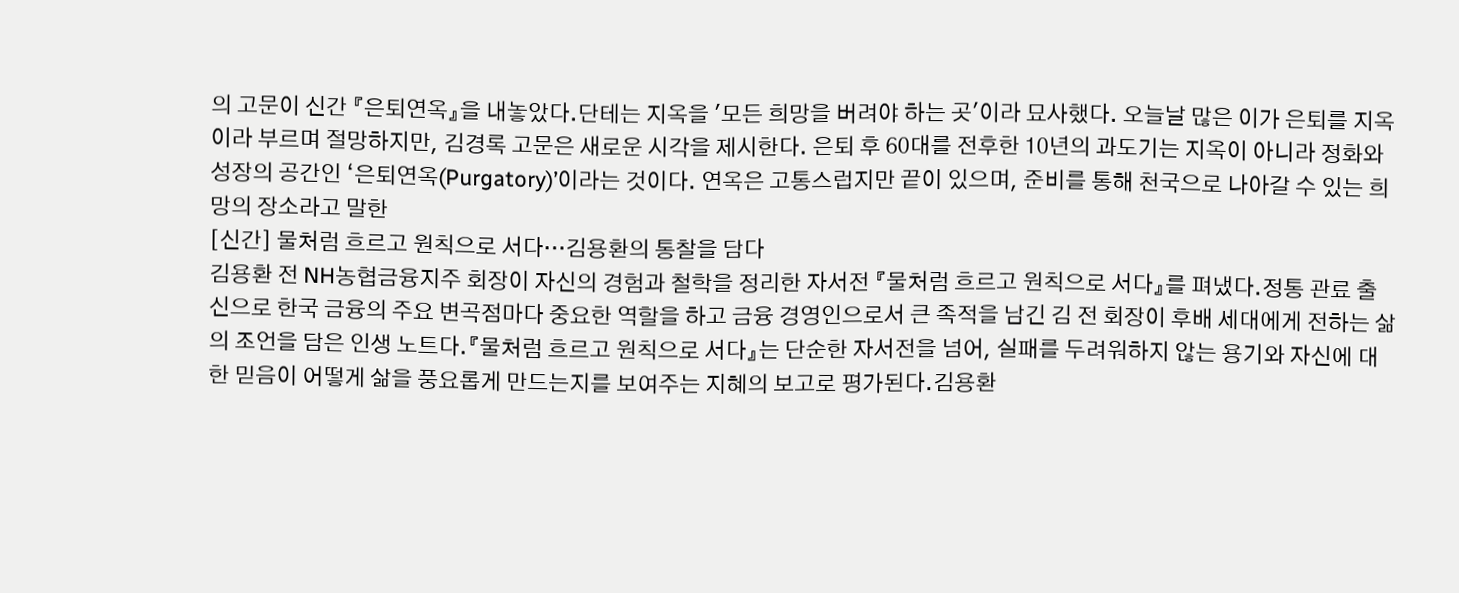의 고문이 신간 『은퇴연옥』을 내놓았다.단테는 지옥을 '모든 희망을 버려야 하는 곳'이라 묘사했다. 오늘날 많은 이가 은퇴를 지옥이라 부르며 절망하지만, 김경록 고문은 새로운 시각을 제시한다. 은퇴 후 60대를 전후한 10년의 과도기는 지옥이 아니라 정화와 성장의 공간인 ‘은퇴연옥(Purgatory)’이라는 것이다. 연옥은 고통스럽지만 끝이 있으며, 준비를 통해 천국으로 나아갈 수 있는 희망의 장소라고 말한
[신간] 물처럼 흐르고 원칙으로 서다…김용환의 통찰을 담다
김용환 전 NH농협금융지주 회장이 자신의 경험과 철학을 정리한 자서전 『물처럼 흐르고 원칙으로 서다』를 펴냈다.정통 관료 출신으로 한국 금융의 주요 변곡점마다 중요한 역할을 하고 금융 경영인으로서 큰 족적을 남긴 김 전 회장이 후배 세대에게 전하는 삶의 조언을 담은 인생 노트다.『물처럼 흐르고 원칙으로 서다』는 단순한 자서전을 넘어, 실패를 두려워하지 않는 용기와 자신에 대한 믿음이 어떻게 삶을 풍요롭게 만드는지를 보여주는 지혜의 보고로 평가된다.김용환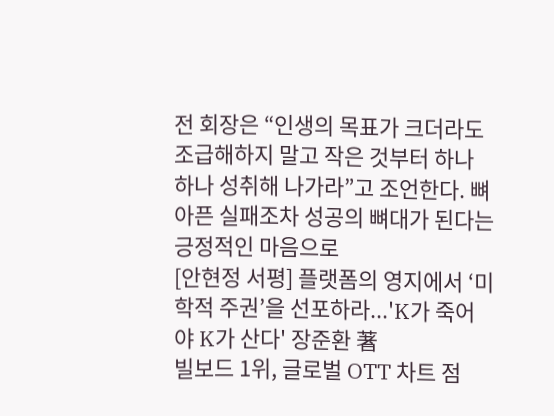전 회장은 “인생의 목표가 크더라도 조급해하지 말고 작은 것부터 하나 하나 성취해 나가라”고 조언한다. 뼈아픈 실패조차 성공의 뼈대가 된다는 긍정적인 마음으로
[안현정 서평] 플랫폼의 영지에서 ‘미학적 주권’을 선포하라...'K가 죽어야 K가 산다' 장준환 著
빌보드 1위, 글로벌 OTT 차트 점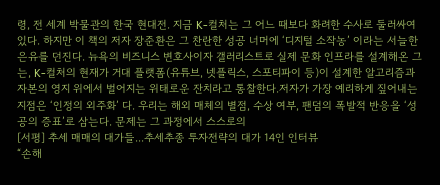령, 전 세계 박물관의 한국 현대전. 지금 K-컬처는 그 어느 때보다 화려한 수사로 둘러싸여 있다. 하지만 이 책의 저자 장준환은 그 찬란한 성공 너머에 ‘디지털 소작농’ 이라는 서늘한 은유를 던진다. 뉴욕의 비즈니스 변호사이자 갤러리스트로 실제 문화 인프라를 설계해온 그는, K-컬처의 현재가 거대 플랫폼(유튜브, 넷플릭스, 스포티파이 등)이 설계한 알고리즘과 자본의 영지 위에서 벌어지는 위태로운 잔치라고 통찰한다.저자가 가장 예리하게 짚어내는 지점은 ‘인정의 외주화’ 다. 우리는 해외 매체의 별점, 수상 여부, 팬덤의 폭발적 반응을 ‘성공의 증표’로 삼는다. 문제는 그 과정에서 스스로의
[서평] 추세 매매의 대가들...추세추종 투자전략의 대가 14인 인터뷰
“손해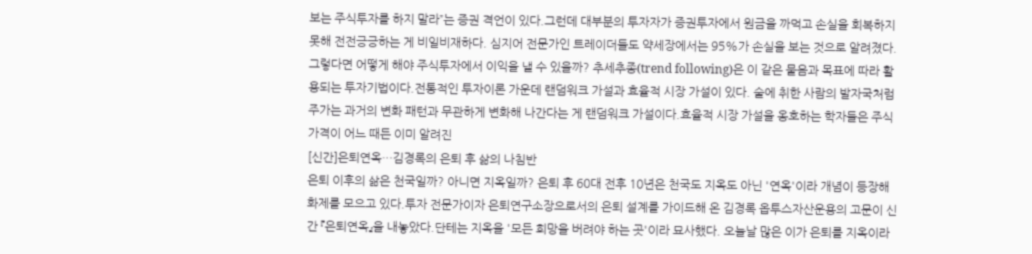보는 주식투자를 하지 말라”는 증권 격언이 있다.그런데 대부분의 투자자가 증권투자에서 원금을 까먹고 손실을 회복하지 못해 전전긍긍하는 게 비일비재하다. 심지어 전문가인 트레이더들도 약세장에서는 95%가 손실을 보는 것으로 알려졌다.그렇다면 어떻게 해야 주식투자에서 이익을 낼 수 있을까? 추세추종(trend following)은 이 같은 물음과 목표에 따라 활용되는 투자기법이다.전통적인 투자이론 가운데 랜덤워크 가설과 효율적 시장 가설이 있다. 술에 취한 사람의 발자국처럼 주가는 과거의 변화 패턴과 무관하게 변화해 나간다는 게 랜덤워크 가설이다.효율적 시장 가설을 옹호하는 학자들은 주식 가격이 어느 때든 이미 알려진
[신간]은퇴연옥…김경록의 은퇴 후 삶의 나침반
은퇴 이후의 삶은 천국일까? 아니면 지옥일까? 은퇴 후 60대 전후 10년은 천국도 지옥도 아닌 '연옥'이라 개념이 등장해 화제를 모으고 있다.투자 전문가이자 은퇴연구소장으로서의 은퇴 설계를 가이드해 온 김경록 옵투스자산운용의 고문이 신간 『은퇴연옥』을 내놓았다.단테는 지옥을 '모든 희망을 버려야 하는 곳'이라 묘사했다. 오늘날 많은 이가 은퇴를 지옥이라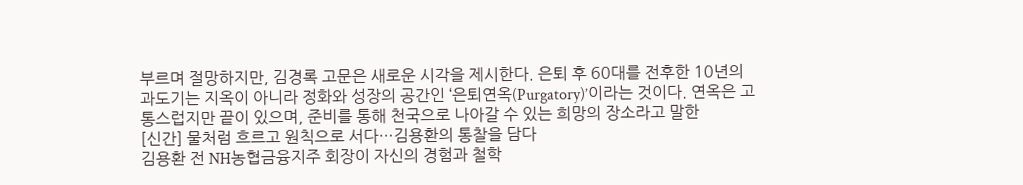부르며 절망하지만, 김경록 고문은 새로운 시각을 제시한다. 은퇴 후 60대를 전후한 10년의 과도기는 지옥이 아니라 정화와 성장의 공간인 ‘은퇴연옥(Purgatory)’이라는 것이다. 연옥은 고통스럽지만 끝이 있으며, 준비를 통해 천국으로 나아갈 수 있는 희망의 장소라고 말한
[신간] 물처럼 흐르고 원칙으로 서다…김용환의 통찰을 담다
김용환 전 NH농협금융지주 회장이 자신의 경험과 철학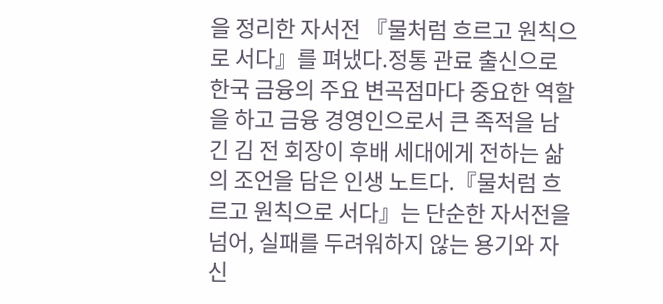을 정리한 자서전 『물처럼 흐르고 원칙으로 서다』를 펴냈다.정통 관료 출신으로 한국 금융의 주요 변곡점마다 중요한 역할을 하고 금융 경영인으로서 큰 족적을 남긴 김 전 회장이 후배 세대에게 전하는 삶의 조언을 담은 인생 노트다.『물처럼 흐르고 원칙으로 서다』는 단순한 자서전을 넘어, 실패를 두려워하지 않는 용기와 자신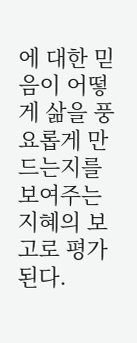에 대한 믿음이 어떻게 삶을 풍요롭게 만드는지를 보여주는 지혜의 보고로 평가된다.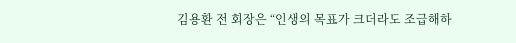김용환 전 회장은 “인생의 목표가 크더라도 조급해하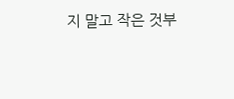지 말고 작은 것부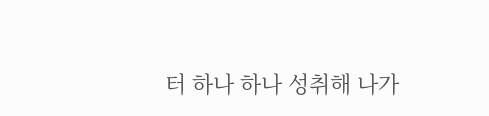터 하나 하나 성취해 나가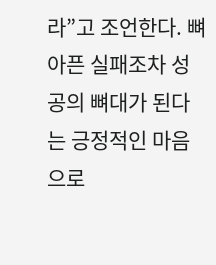라”고 조언한다. 뼈아픈 실패조차 성공의 뼈대가 된다는 긍정적인 마음으로